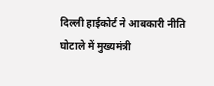दिल्ली हाईकोर्ट ने आबकारी नीति घोटाले में मुख्यमंत्री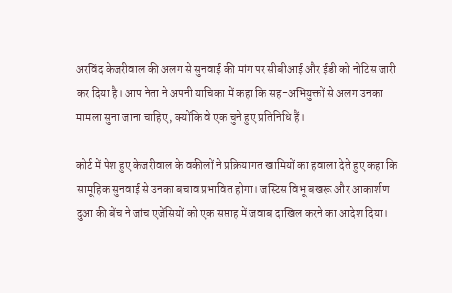अरविंद केजरीवाल की अलग से सुनवाई की मांग पर सीबीआई और ईडी को नोटिस जारी कर दिया है। आप नेता ने अपनी याचिका में कहा कि सह-अभियुक्तों से अलग उनका मामला सुना जाना चाहिए, क्योंकि वे एक चुने हुए प्रतिनिधि हैं।

कोर्ट में पेश हुए केजरीवाल के वकीलों ने प्रक्रियागत खामियों का हवाला देते हुए कहा कि सामूहिक सुनवाई से उनका बचाव प्रभावित होगा। जस्टिस विभू बखरू और आकार्शण दुआ की बेंच ने जांच एजेंसियों को एक सप्ताह में जवाब दाखिल करने का आदेश दिया।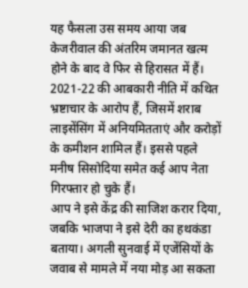यह फैसला उस समय आया जब केजरीवाल की अंतरिम जमानत खत्म होने के बाद वे फिर से हिरासत में हैं।
2021-22 की आबकारी नीति में कथित भ्रष्टाचार के आरोप हैं, जिसमें शराब लाइसेंसिंग में अनियमितताएं और करोड़ों के कमीशन शामिल हैं। इससे पहले मनीष सिसोदिया समेत कई आप नेता गिरफ्तार हो चुके हैं।
आप ने इसे केंद्र की साजिश करार दिया, जबकि भाजपा ने इसे देरी का हथकंडा बताया। अगली सुनवाई में एजेंसियों के जवाब से मामले में नया मोड़ आ सकता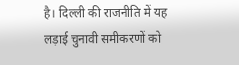है। दिल्ली की राजनीति में यह लड़ाई चुनावी समीकरणों को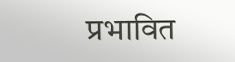प्रभावित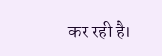कर रही है।